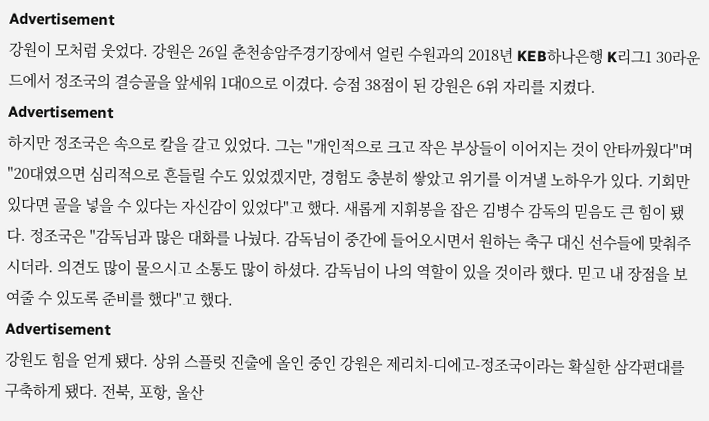Advertisement
강원이 모처럼 웃었다. 강원은 26일 춘천송암주경기장에셔 얼린 수원과의 2018년 KEB하나은행 K리그1 30라운드에서 정조국의 결승골을 앞세워 1대0으로 이겼다. 승점 38점이 된 강원은 6위 자리를 지켰다.
Advertisement
하지만 정조국은 속으로 칼을 갈고 있었다. 그는 "개인적으로 크고 작은 부상들이 이어지는 것이 안타까웠다"며 "20대였으면 심리적으로 흔들릴 수도 있었겠지만, 경험도 충분히 쌓았고 위기를 이겨낼 노하우가 있다. 기회만 있다면 골을 넣을 수 있다는 자신감이 있었다"고 했다. 새롭게 지휘봉을 잡은 김병수 감독의 믿음도 큰 힘이 됐다. 정조국은 "감독님과 많은 대화를 나눴다. 감독님이 중간에 들어오시면서 원하는 축구 대신 선수들에 맞춰주시더라. 의견도 많이 물으시고 소통도 많이 하셨다. 감독님이 나의 역할이 있을 것이라 했다. 믿고 내 장점을 보여줄 수 있도록 준비를 했다"고 했다.
Advertisement
강원도 힘을 얻게 됐다. 상위 스플릿 진출에 올인 중인 강원은 제리치-디에고-정조국이라는 확실한 삼각편대를 구축하게 됐다. 전북, 포항, 울산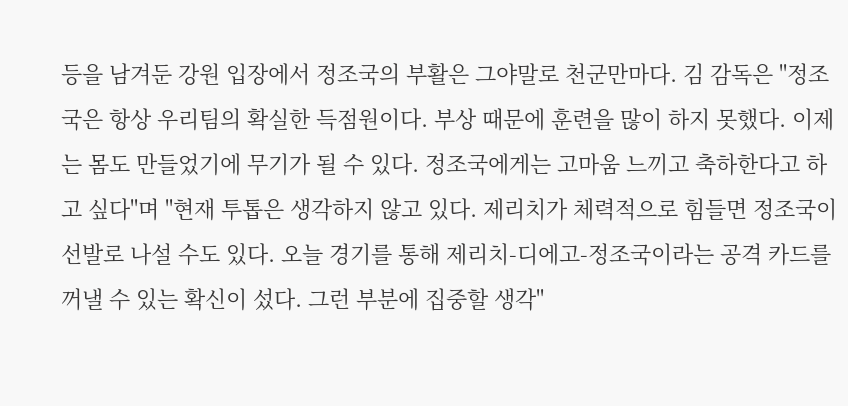등을 남겨둔 강원 입장에서 정조국의 부활은 그야말로 천군만마다. 김 감독은 "정조국은 항상 우리팀의 확실한 득점원이다. 부상 때문에 훈련을 많이 하지 못했다. 이제는 몸도 만들었기에 무기가 될 수 있다. 정조국에게는 고마움 느끼고 축하한다고 하고 싶다"며 "현재 투톱은 생각하지 않고 있다. 제리치가 체력적으로 힘들면 정조국이 선발로 나설 수도 있다. 오늘 경기를 통해 제리치-디에고-정조국이라는 공격 카드를 꺼낼 수 있는 확신이 섰다. 그런 부분에 집중할 생각"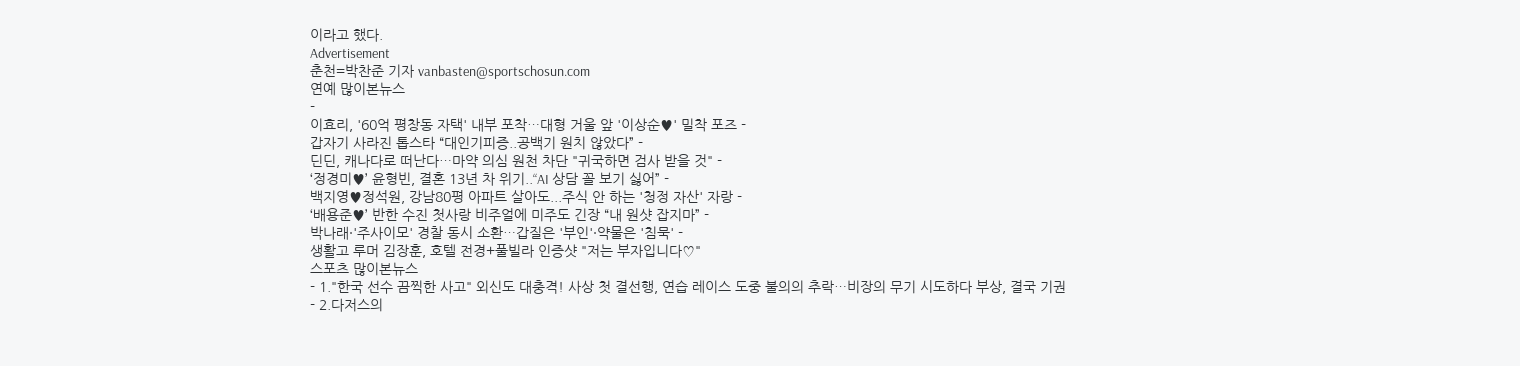이라고 했다.
Advertisement
춘천=박찬준 기자 vanbasten@sportschosun.com
연예 많이본뉴스
-
이효리, '60억 평창동 자택' 내부 포착…대형 거울 앞 '이상순♥' 밀착 포즈 -
갑자기 사라진 톱스타 “대인기피증..공백기 원치 않았다” -
딘딘, 캐나다로 떠난다…마약 의심 원천 차단 "귀국하면 검사 받을 것" -
‘정경미♥’ 윤형빈, 결혼 13년 차 위기..“AI 상담 꼴 보기 싫어” -
백지영♥정석원, 강남80평 아파트 살아도...주식 안 하는 '청정 자산' 자랑 -
‘배용준♥’ 반한 수진 첫사랑 비주얼에 미주도 긴장 “내 원샷 잡지마” -
박나래·'주사이모' 경찰 동시 소환…갑질은 '부인'·약물은 '침묵' -
생활고 루머 김장훈, 호텔 전경+풀빌라 인증샷 "저는 부자입니다♡"
스포츠 많이본뉴스
- 1."한국 선수 끔찍한 사고" 외신도 대충격! 사상 첫 결선행, 연습 레이스 도중 불의의 추락…비장의 무기 시도하다 부상, 결국 기권
- 2.다저스의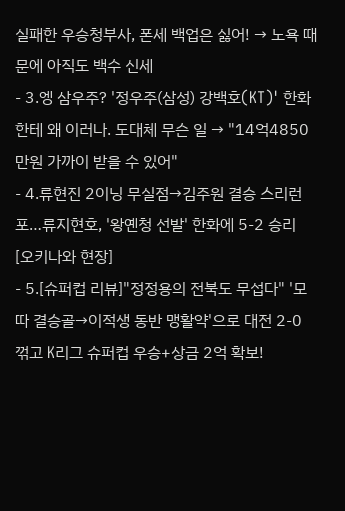실패한 우승청부사, 폰세 백업은 싫어! → 노욕 때문에 아직도 백수 신세
- 3.엥 삼우주? '정우주(삼성) 강백호(KT)' 한화한테 왜 이러나. 도대체 무슨 일 → "14억4850만원 가까이 받을 수 있어"
- 4.류현진 2이닝 무실점→김주원 결승 스리런포…류지현호, '왕옌청 선발' 한화에 5-2 승리 [오키나와 현장]
- 5.[슈퍼컵 리뷰]"정정용의 전북도 무섭다" '모따 결승골→이적생 동반 맹활약'으로 대전 2-0 꺾고 K리그 슈퍼컵 우승+상금 2억 확보!